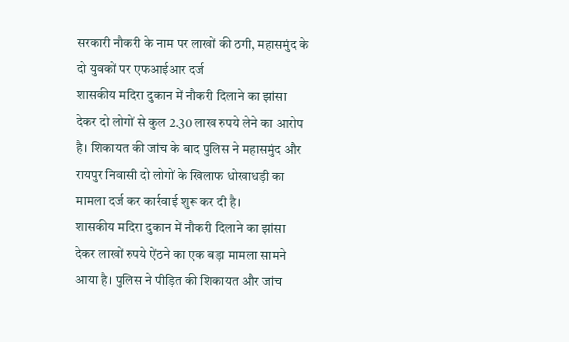सरकारी नौकरी के नाम पर लाखों की ठगी, महासमुंद के दो युवकों पर एफआईआर दर्ज
शासकीय मदिरा दुकान में नौकरी दिलाने का झांसा देकर दो लोगों से कुल 2.30 लाख रुपये लेने का आरोप है। शिकायत की जांच के बाद पुलिस ने महासमुंद और रायपुर निवासी दो लोगों के खिलाफ धोखाधड़ी का मामला दर्ज कर कार्रवाई शुरू कर दी है।
शासकीय मदिरा दुकान में नौकरी दिलाने का झांसा देकर लाखों रुपये ऐंठने का एक बड़ा मामला सामने आया है। पुलिस ने पीड़ित की शिकायत और जांच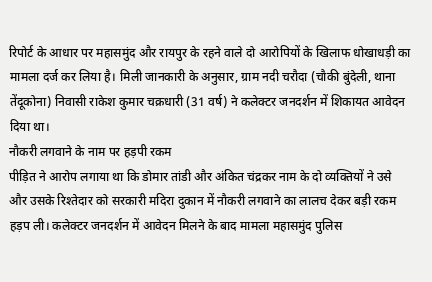रिपोर्ट के आधार पर महासमुंद और रायपुर के रहने वाले दो आरोपियों के खिलाफ धोखाधड़ी का मामला दर्ज कर लिया है। मिली जानकारी के अनुसार, ग्राम नदी चरौदा (चौकी बुंदेली, थाना तेंदूकोना) निवासी राकेश कुमार चक्रधारी (31 वर्ष) ने कलेक्टर जनदर्शन में शिकायत आवेदन दिया था।
नौकरी लगवाने के नाम पर हड़पी रकम
पीड़ित ने आरोप लगाया था कि डोमार तांडी और अंकित चंद्रकर नाम के दो व्यक्तियों ने उसे और उसके रिश्तेदार को सरकारी मदिरा दुकान में नौकरी लगवाने का लालच देकर बड़ी रकम हड़प ली। कलेक्टर जनदर्शन में आवेदन मिलने के बाद मामला महासमुंद पुलिस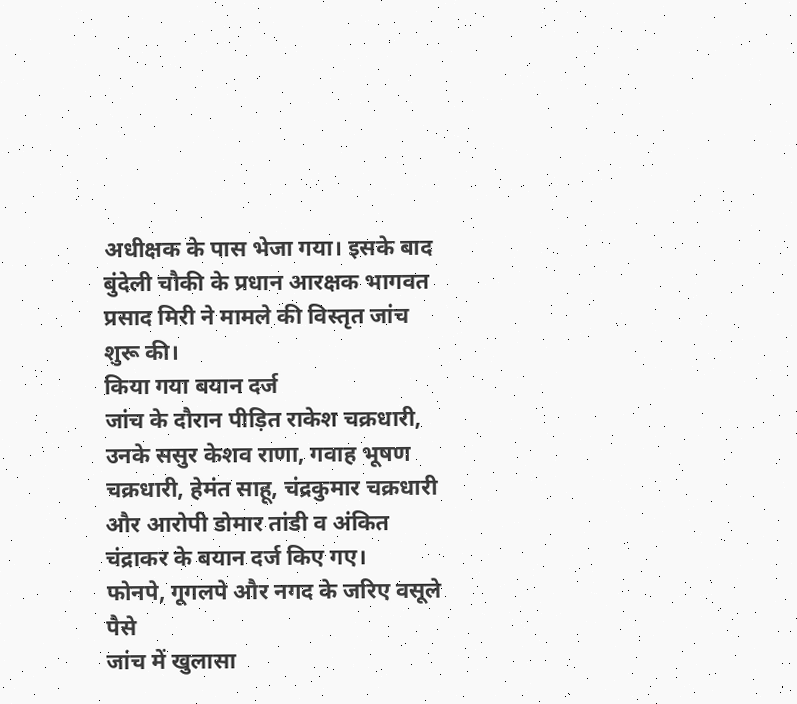अधीक्षक के पास भेजा गया। इसके बाद बुंदेली चौकी के प्रधान आरक्षक भागवत प्रसाद मिरी ने मामले की विस्तृत जांच शुरू की।
किया गया बयान दर्ज
जांच के दौरान पीड़ित राकेश चक्रधारी, उनके ससुर केशव राणा, गवाह भूषण चक्रधारी, हेमंत साहू, चंद्रकुमार चक्रधारी और आरोपी डोमार तांडी व अंकित चंद्राकर के बयान दर्ज किए गए।
फोनपे, गूगलपे और नगद के जरिए वसूले पैसे
जांच में खुलासा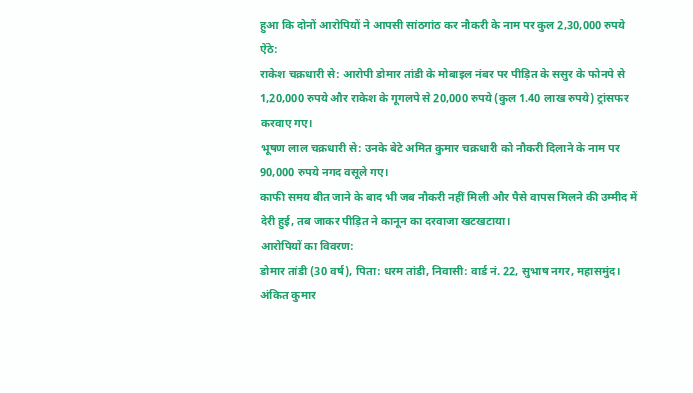हुआ कि दोनों आरोपियों ने आपसी सांठगांठ कर नौकरी के नाम पर कुल 2,30,000 रुपये ऐंठे:
राकेश चक्रधारी से: आरोपी डोमार तांडी के मोबाइल नंबर पर पीड़ित के ससुर के फोनपे से 1,20,000 रुपये और राकेश के गूगलपे से 20,000 रुपये (कुल 1.40 लाख रुपये) ट्रांसफर करवाए गए।
भूषण लाल चक्रधारी से: उनके बेटे अमित कुमार चक्रधारी को नौकरी दिलाने के नाम पर 90,000 रुपये नगद वसूले गए।
काफी समय बीत जाने के बाद भी जब नौकरी नहीं मिली और पैसे वापस मिलने की उम्मीद में देरी हुई, तब जाकर पीड़ित ने कानून का दरवाजा खटखटाया।
आरोपियों का विवरण:
डोमार तांडी (30 वर्ष), पिता: धरम तांडी, निवासी: वार्ड नं. 22, सुभाष नगर, महासमुंद।
अंकित कुमार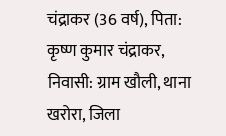चंद्राकर (36 वर्ष), पिता: कृष्ण कुमार चंद्राकर, निवासी: ग्राम खौली, थाना खरोरा, जिला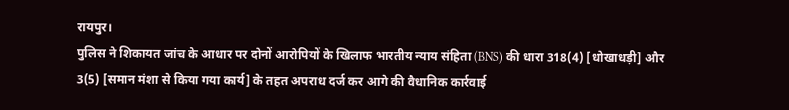रायपुर।
पुलिस ने शिकायत जांच के आधार पर दोनों आरोपियों के खिलाफ भारतीय न्याय संहिता (BNS) की धारा 318(4) [धोखाधड़ी] और 3(5) [समान मंशा से किया गया कार्य] के तहत अपराध दर्ज कर आगे की वैधानिक कार्रवाई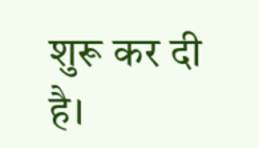शुरू कर दी है।